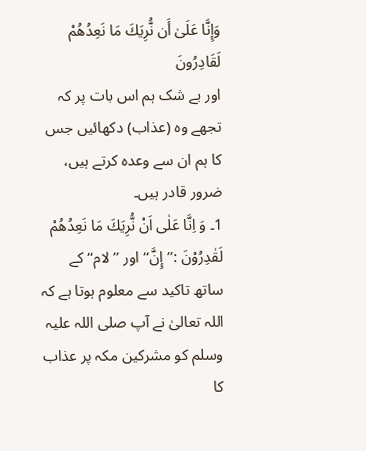وَإِنَّا عَلَىٰ أَن نُّرِيَكَ مَا نَعِدُهُمْ لَقَادِرُونَ
اور بے شک ہم اس بات پر کہ تجھے وہ (عذاب) دکھائیں جس کا ہم ان سے وعدہ کرتے ہیں، ضرور قادر ہیں۔
1۔ وَ اِنَّا عَلٰى اَنْ نُّرِيَكَ مَا نَعِدُهُمْ لَقٰدِرُوْنَ :’’إِنَّ‘‘ اور ’’لام‘‘ کے ساتھ تاکید سے معلوم ہوتا ہے کہ اللہ تعالیٰ نے آپ صلی اللہ علیہ وسلم کو مشرکین مکہ پر عذاب کا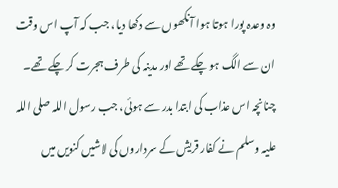وہ وعدہ پورا ہوتا ہوا آنکھوں سے دکھا دیا، جب کہ آپ اس وقت ان سے الگ ہو چکے تھے اور مدینہ کی طرف ہجرت کر چکے تھے۔ چنانچہ اس عذاب کی ابتدا بدر سے ہوئی، جب رسول اللہ صلی اللہ علیہ وسلم نے کفار قریش کے سرداروں کی لاشیں کنویں میں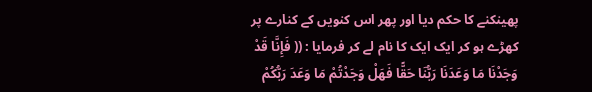پھینکنے کا حکم دیا اور پھر اس کنویں کے کنارے پر کھڑے ہو کر ایک ایک کا نام لے کر فرمایا : (( فَإِنَّا قَدْ وَجَدْنَا مَا وَعَدَنَا رَبُّنَا حَقًّا فَهَلْ وَجَدْتُمْ مَا وَعَدَ رَبُّكُمْ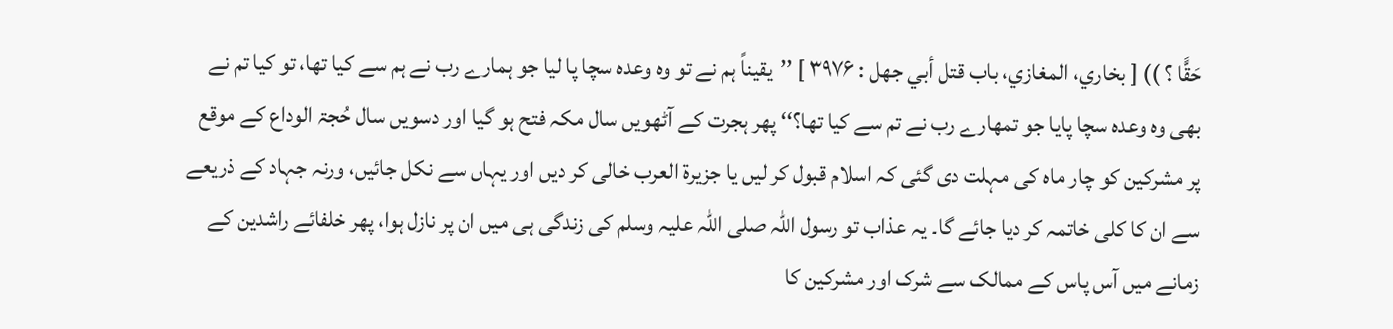حَقًّا ؟ )) [ بخاري، المغازي، باب قتل أبي جھل : ۳۹۷۶ ] ’’یقیناً ہم نے تو وہ وعدہ سچا پا لیا جو ہمارے رب نے ہم سے کیا تھا، تو کیا تم نے بھی وہ وعدہ سچا پایا جو تمھارے رب نے تم سے کیا تھا؟‘‘ پھر ہجرت کے آٹھویں سال مکہ فتح ہو گیا اور دسویں سال حُجۃ الوداع کے موقع پر مشرکین کو چار ماہ کی مہلت دی گئی کہ اسلام قبول کر لیں یا جزیرۃ العرب خالی کر دیں اور یہاں سے نکل جائیں، ورنہ جہاد کے ذریعے سے ان کا کلی خاتمہ کر دیا جائے گا۔ یہ عذاب تو رسول اللہ صلی اللہ علیہ وسلم کی زندگی ہی میں ان پر نازل ہوا، پھر خلفائے راشدین کے زمانے میں آس پاس کے ممالک سے شرک اور مشرکین کا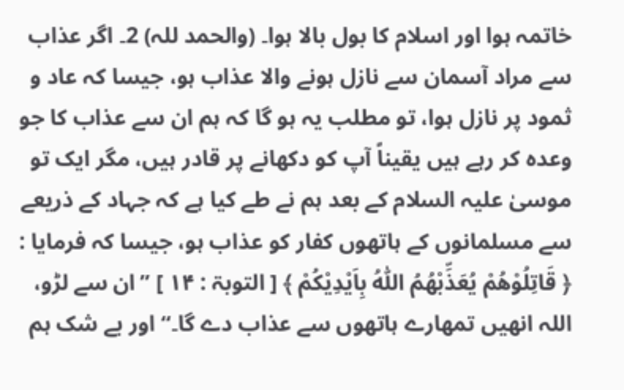خاتمہ ہوا اور اسلام کا بول بالا ہوا۔ (والحمد للہ) 2۔ اگر عذاب سے مراد آسمان سے نازل ہونے والا عذاب ہو، جیسا کہ عاد و ثمود پر نازل ہوا، تو مطلب یہ ہو گا کہ ہم ان سے عذاب کا جو وعدہ کر رہے ہیں یقیناً آپ کو دکھانے پر قادر ہیں، مگر ایک تو موسیٰ علیہ السلام کے بعد ہم نے طے کیا ہے کہ جہاد کے ذریعے سے مسلمانوں کے ہاتھوں کفار کو عذاب ہو، جیسا کہ فرمایا : ﴿ قَاتِلُوْهُمْ يُعَذِّبْهُمُ اللّٰهُ بِاَيْدِيْكُمْ ﴾ [ التوبۃ : ۱۴ ] ’’ان سے لڑو، اللہ انھیں تمھارے ہاتھوں سے عذاب دے گا۔‘‘ اور بے شک ہم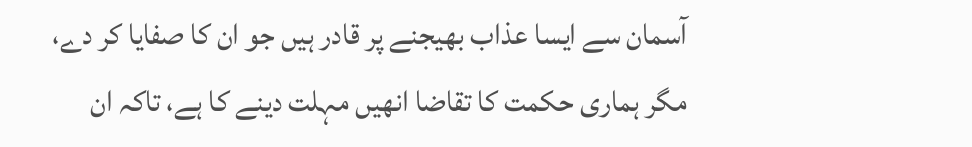آسمان سے ایسا عذاب بھیجنے پر قادر ہیں جو ان کا صفایا کر دے، مگر ہماری حکمت کا تقاضا انھیں مہلت دینے کا ہے، تاکہ ان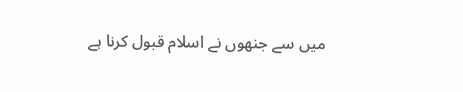میں سے جنھوں نے اسلام قبول کرنا ہے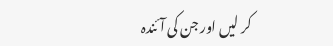کر لیں اور جن کی آئندہ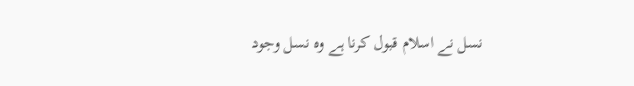نسل نے اسلام قبول کرنا ہے وہ نسل وجود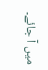میں آ جائے۔